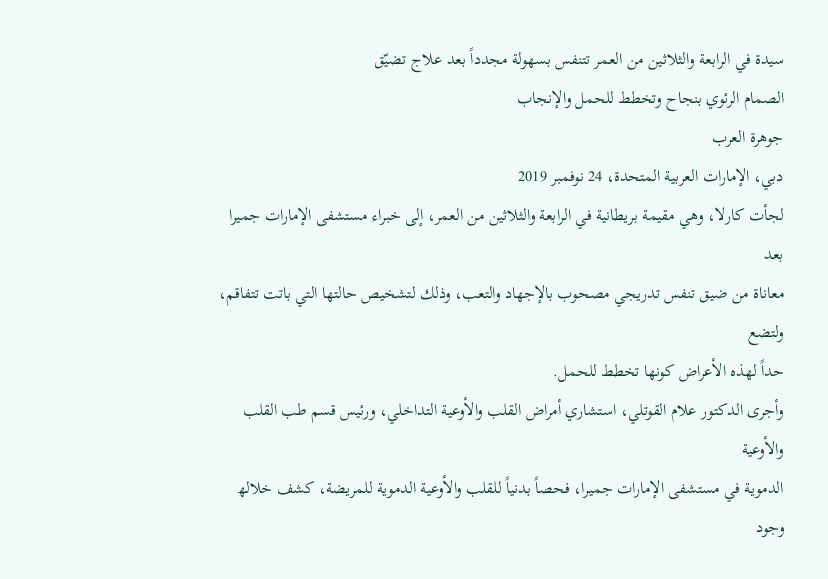سیدة في الرابعة والثلاثین من العمر تتنفس بسھولة مجدداً بعد علاج تضیّق
الصمام الرئوي بنجاح وتخطط للحمل والإنجاب
جوهرة العرب
دبي، الإمارات العربیة المتحدة، 24 نوفمبر 2019
لجأت كارلا، وھي مقیمة بریطانیة في الرابعة والثلاثین من العمر، إلى خبراء مستشفى الإمارات جمیرا بعد
معاناة من ضیق تنفس تدریجي مصحوب بالإجھاد والتعب، وذلك لتشخیص حالتھا التي باتت تتفاقم، ولتضع
حداً لھذه الأعراض كونھا تخطط للحمل.
وأجرى الدكتور علام القوتلي، استشاري أمراض القلب والأوعیة التداخلي، ورئیس قسم طب القلب والأوعیة
الدمویة في مستشفى الإمارات جمیرا، فحصاً بدنیاً للقلب والأوعیة الدمویة للمریضة، كشف خلالھ وجود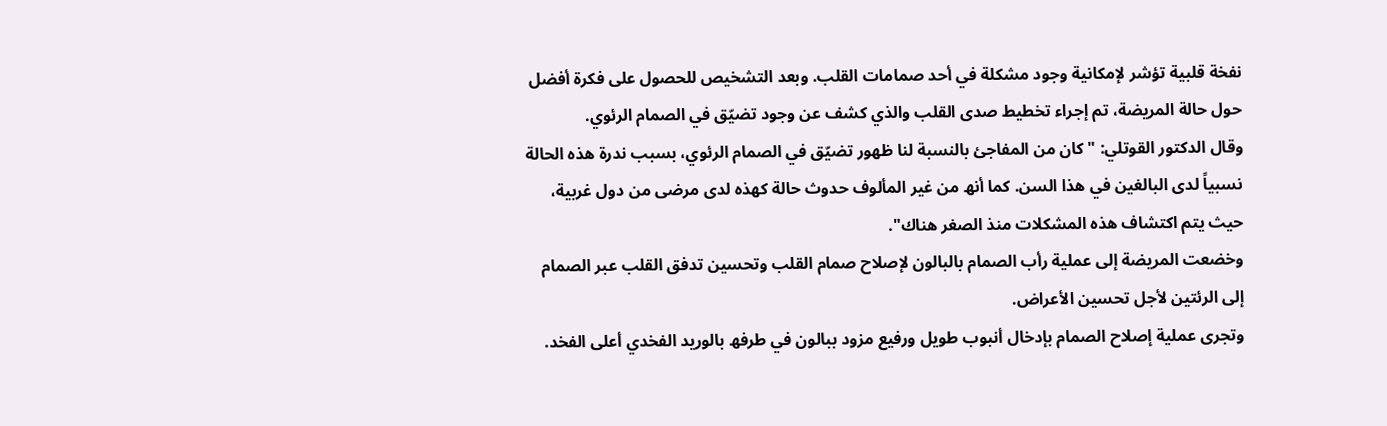نفخة قلبیة تؤشر لإمكانیة وجود مشكلة في أحد صمامات القلب. وبعد التشخیص للحصول على فكرة أفضل
حول حالة المریضة، تم إجراء تخطیط صدى القلب والذي كشف عن وجود تضیّق في الصمام الرئوي.
وقال الدكتور القوتلي: "كان من المفاجئ بالنسبة لنا ظھور تضیّق في الصمام الرئوي، بسبب ندرة ھذه الحالة
نسبیاً لدى البالغین في ھذا السن. كما أنھ من غیر المألوف حدوث حالة كھذه لدى مرضى من دول غربیة،
حیث یتم اكتشاف ھذه المشكلات منذ الصغر ھناك".
وخضعت المریضة إلى عملیة رأب الصمام بالبالون لإصلاح صمام القلب وتحسین تدفق القلب عبر الصمام
إلى الرئتین لأجل تحسین الأعراض.
وتجرى عملیة إصلاح الصمام بإدخال أنبوب طویل ورفیع مزود ببالون في طرفھ بالورید الفخدي أعلى الفخد.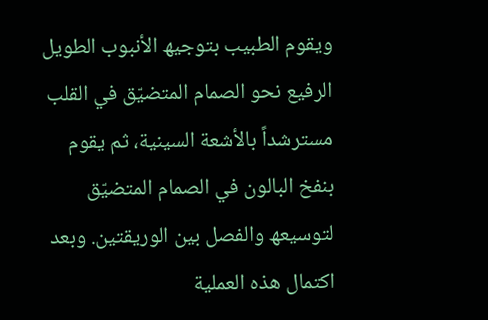ویقوم الطبیب بتوجیھ الأنبوب الطویل الرفیع نحو الصمام المتضیّق في القلب مسترشداً بالأشعة السینیة، ثم یقوم بنفخ البالون في الصمام المتضیّق لتوسیعھ والفصل بین الوریقتین. وبعد اكتمال ھذه العملیة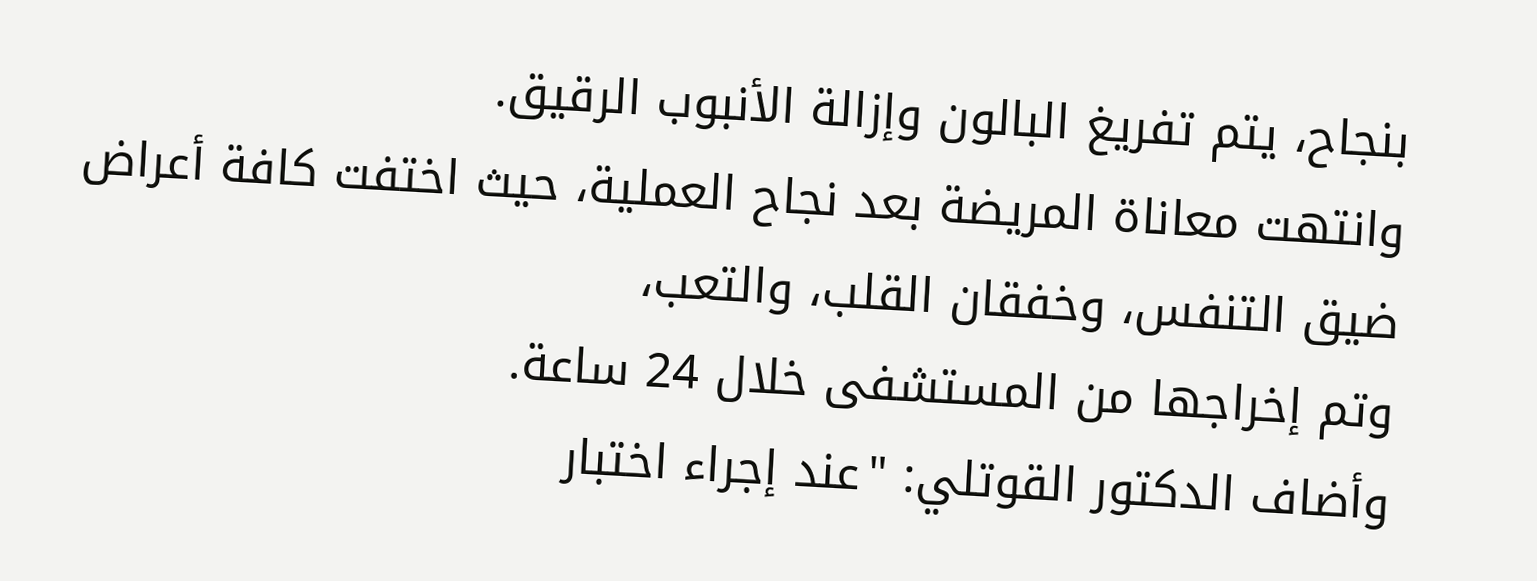بنجاح، یتم تفریغ البالون وإزالة الأنبوب الرقیق.
وانتھت معاناة المریضة بعد نجاح العملیة، حیث اختفت كافة أعراض ضیق التنفس، وخفقان القلب، والتعب،
وتم إخراجھا من المستشفى خلال 24 ساعة.
وأضاف الدكتور القوتلي: "عند إجراء اختبار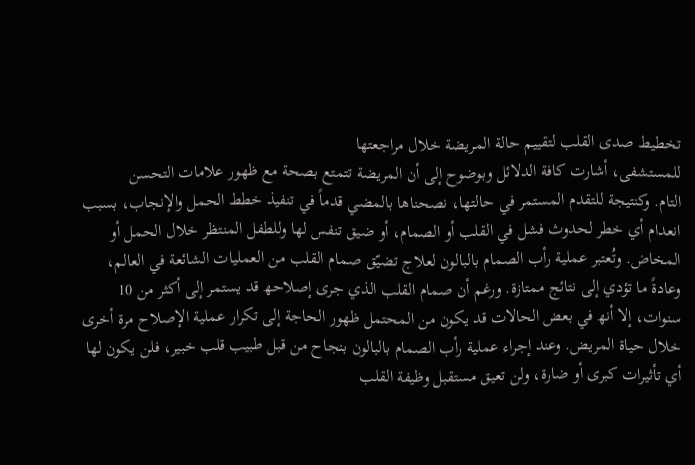تخطیط صدى القلب لتقییم حالة المریضة خلال مراجعتھا
للمستشفى، أشارت كافة الدلائل وبوضوح إلى أن المریضة تتمتع بصحة مع ظھور علامات التحسن
التام. وكنتیجة للتقدم المستمر في حالتھا، نصحناھا بالمضي قدماً في تنفیذ خطط الحمل والإنجاب، بسبب
انعدام أي خطر لحدوث فشل في القلب أو الصمام، أو ضیق تنفس لھا وللطفل المنتظر خلال الحمل أو
المخاض. وتُعتبر عملیة رأب الصمام بالبالون لعلاج تضیّق صمام القلب من العملیات الشائعة في العالم،
وعادةً ما تؤدي إلى نتائج ممتازة. ورغم أن صمام القلب الذي جرى إصلاحھ قد یستمر إلى أكثر من 10
سنوات، إلا أنھ في بعض الحالات قد یكون من المحتمل ظھور الحاجة إلى تكرار عملیة الإصلاح مرة أخرى
خلال حیاة المریض. وعند إجراء عملیة رأب الصمام بالبالون بنجاح من قبل طبیب قلب خبیر، فلن یكون لھا
أي تأثیرات كبرى أو ضارة، ولن تعیق مستقبل وظیفة القلب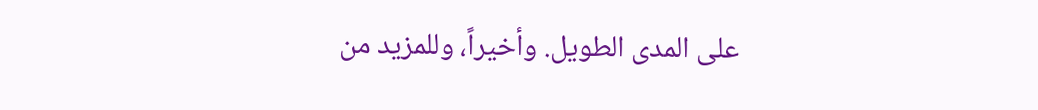على المدى الطویل. وأخیراً، وللمزید من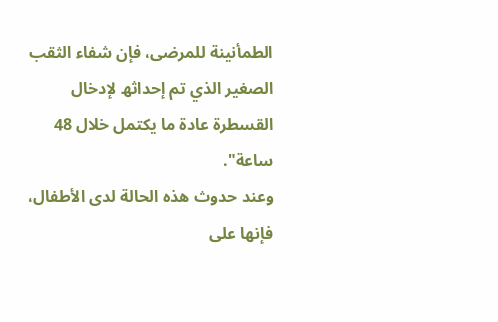الطمأنینة للمرضى، فإن شفاء الثقب الصغیر الذي تم إحداثھ لإدخال القسطرة عادة ما یكتمل خلال 48
ساعة".
وعند حدوث ھذه الحالة لدى الأطفال، فإنھا على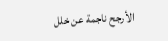الأرجح ناجمة عن خلل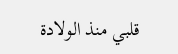قلبي منذ الولادة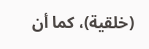(خلقیة)، كما أن